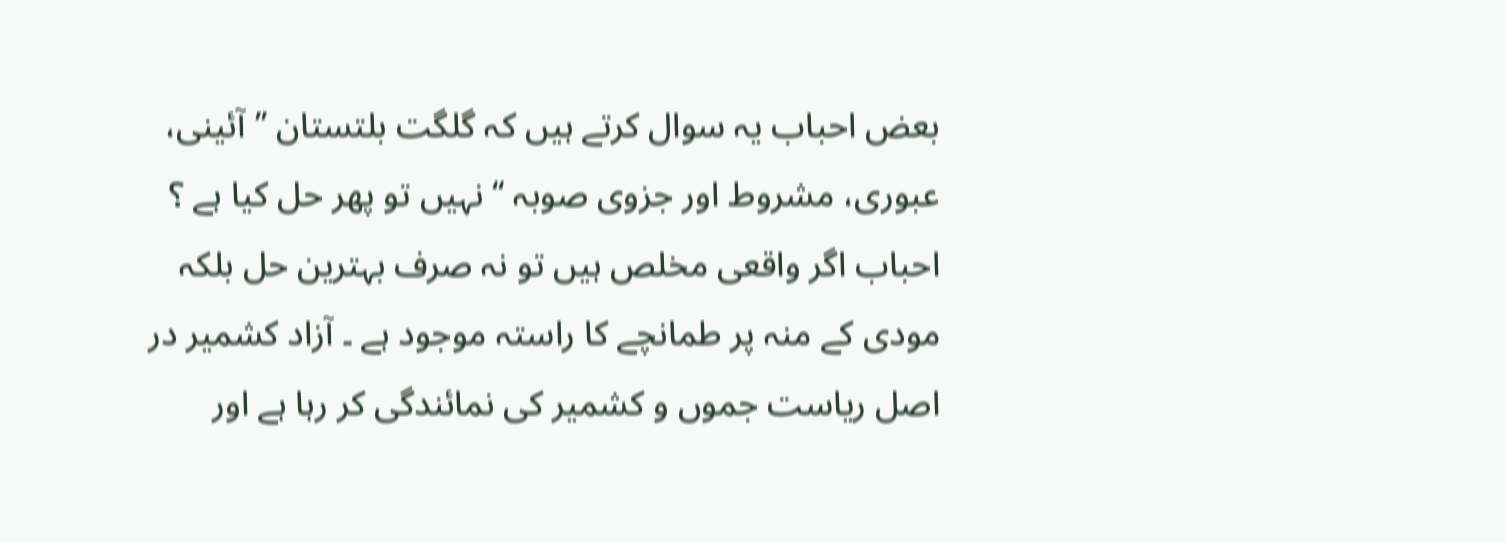بعض احباب یہ سوال کرتے ہیں کہ گلگت بلتستان ’’آئینی، عبوری، مشروط اور جزوی صوبہ ‘‘ نہیں تو پھر حل کیا ہے ؟ احباب اگر واقعی مخلص ہیں تو نہ صرف بہترین حل بلکہ مودی کے منہ پر طمانچے کا راستہ موجود ہے ۔ آزاد کشمیر در اصل ریاست جموں و کشمیر کی نمائندگی کر رہا ہے اور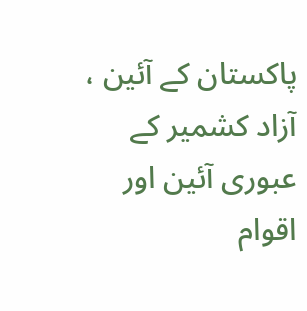پاکستان کے آئین ، آزاد کشمیر کے عبوری آئین اور اقوام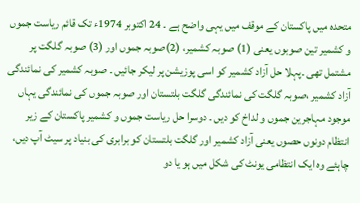متحدہ میں پاکستان کے موقف میں یہی واضح ہے ۔ 24 اکتوبر 1974ء تک قائم ریاست جموں و کشمیر تین صوبوں یعنی (1) صوبہ کشمیر، (2)صوبہ جموں اور (3) صوبہ گلگت پر مشتمل تھی ۔پہلا حل آزاد کشمیر کو اسی پوزیشن پر لیکر جائیں ۔ صوبہ کشمیر کی نمائندگی آزاد کشمیر ،صوبہ گلگت کی نمائندگی گلگت بلتستان اور صوبہ جموں کی نمائندگی یہاں موجود مہاجرین جموں و لداخ کو دیں ۔ دوسرا حل ریاست جموں و کشمیر پاکستان کے زیر انتظام دونوں حصوں یعنی آزاد کشمیر اور گلگت بلتستان کو برابری کی بنیاد پر سیٹ آپ دیں، چاہئے وہ ایک انتظامی یونٹ کی شکل میں ہو یا دو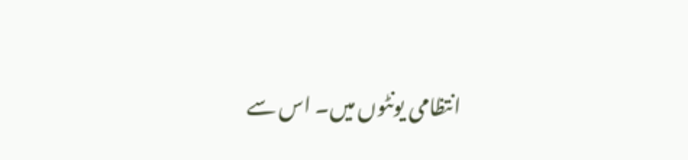انتظامی یونٹوں میں۔ اس سے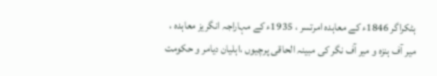ہٹکراگر 1846ء کے معاہدہ امرتسر ، 1935ء کے مہاراجہ انگریز معاہدہ ، میر آف ہنزہ و میر آف نگر کی مبینہ الحاقی پرچیوں ،اہلیان دیامر و حکومت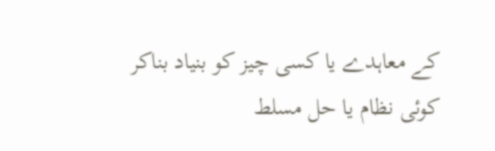کے معاہدے یا کسی چیز کو بنیاد بناکر کوئی نظام یا حل مسلط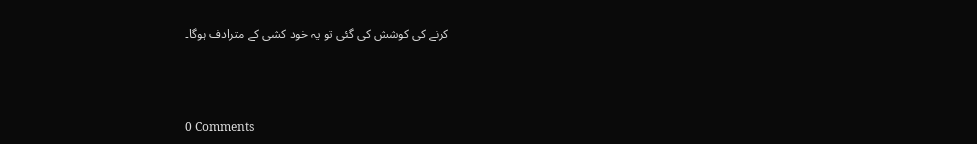کرنے کی کوشش کی گئی تو یہ خود کشی کے مترادف ہوگا۔



0 Comments